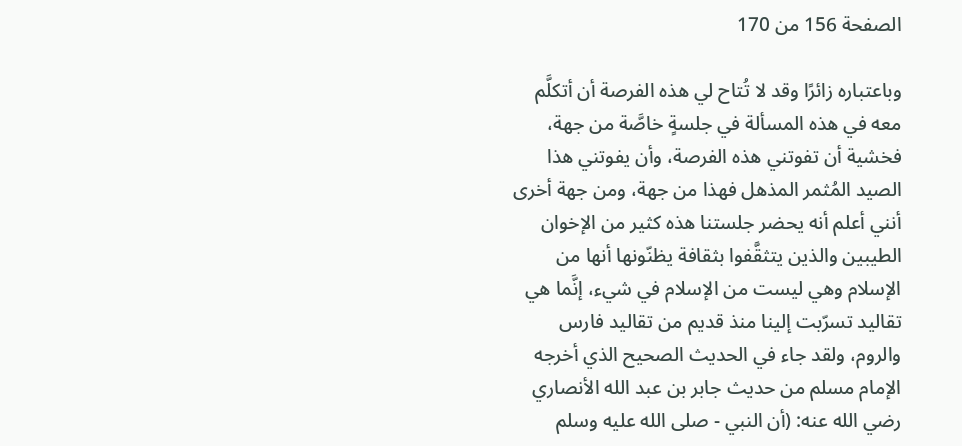الصفحة 156 من 170

وباعتباره زائرًا وقد لا تُتاح لي هذه الفرصة أن أتكلَّم معه في هذه المسألة في جلسةٍ خاصَّة من جهة، فخشية أن تفوتني هذه الفرصة، وأن يفوتني هذا الصيد المُثمر المذهل فهذا من جهة، ومن جهة أخرى أنني أعلم أنه يحضر جلستنا هذه كثير من الإخوان الطيبين والذين يتثقَّفوا بثقافة يظنّونها أنها من الإسلام وهي ليست من الإسلام في شيء، إنَّما هي تقاليد تسرّبت إلينا منذ قديم من تقاليد فارس والروم، ولقد جاء في الحديث الصحيح الذي أخرجه الإمام مسلم من حديث جابر بن عبد الله الأنصاري رضي الله عنه: (أن النبي - صلى الله عليه وسلم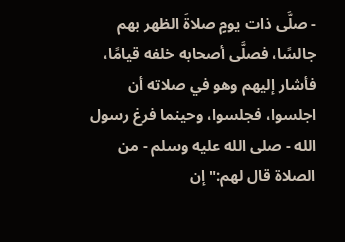- صلَّى ذات يومٍ صلاةَ الظهر بهم جالسًا، فصلَّى أصحابه خلفه قيامًا، فأشار إليهم وهو في صلاته أن اجلسوا، فجلسوا، وحينما فرغ رسول الله - صلى الله عليه وسلم - من الصلاة قال لهم:"إن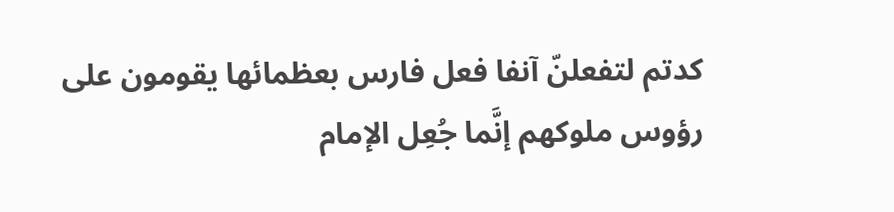كدتم لتفعلنّ آنفا فعل فارس بعظمائها يقومون على رؤوس ملوكهم إنَّما جُعِل الإمام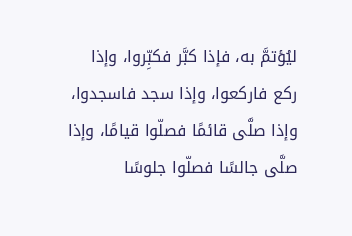ليُؤتمَّ به، فإذا كبَّر فكبِّروا، وإذا ركع فاركعوا، وإذا سجد فاسجدوا، وإذا صلَّى قائمًا فصلّوا قيامًا، وإذا صلَّى جالسًا فصلّوا جلوسًا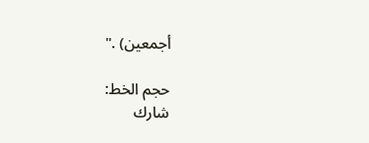أجمعين) ."

حجم الخط:
شارك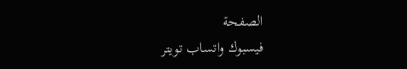الصفحة
فيسبوك واتساب تويتر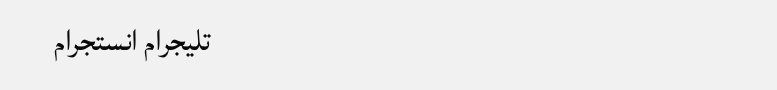تليجرام انستجرام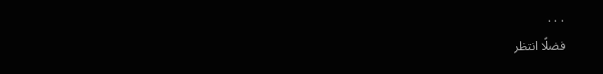. . .
فضلًا انتظر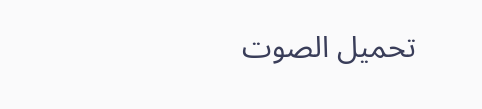تحميل الصوت